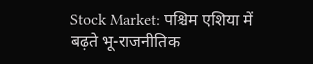Stock Market: पश्चिम एशिया में बढ़ते भू-राजनीतिक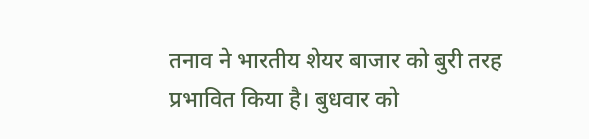तनाव ने भारतीय शेयर बाजार को बुरी तरह प्रभावित किया है। बुधवार को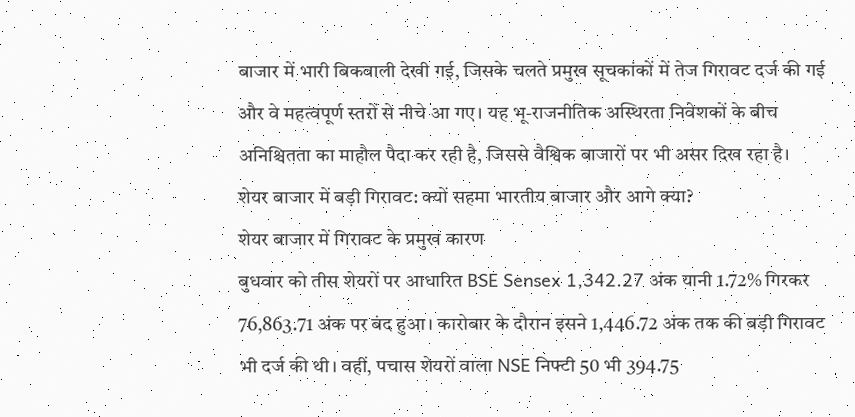बाजार में भारी बिकवाली देखी गई, जिसके चलते प्रमुख सूचकांकों में तेज गिरावट दर्ज की गई और वे महत्वपूर्ण स्तरों से नीचे आ गए। यह भू-राजनीतिक अस्थिरता निवेशकों के बीच अनिश्चितता का माहौल पैदा कर रही है, जिससे वैश्विक बाजारों पर भी असर दिख रहा है।
शेयर बाजार में बड़ी गिरावट: क्यों सहमा भारतीय बाजार और आगे क्या?
शेयर बाजार में गिरावट के प्रमुख कारण
बुधवार को तीस शेयरों पर आधारित BSE Sensex 1,342.27 अंक यानी 1.72% गिरकर 76,863.71 अंक पर बंद हुआ। कारोबार के दौरान इसने 1,446.72 अंक तक की बड़ी गिरावट भी दर्ज की थी। वहीं, पचास शेयरों वाला NSE निफ्टी 50 भी 394.75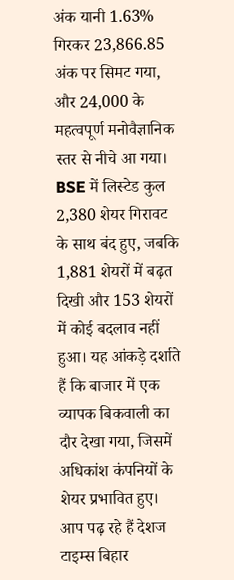अंक यानी 1.63% गिरकर 23,866.85 अंक पर सिमट गया, और 24,000 के महत्वपूर्ण मनोवैज्ञानिक स्तर से नीचे आ गया। BSE में लिस्टेड कुल 2,380 शेयर गिरावट के साथ बंद हुए, जबकि 1,881 शेयरों में बढ़त दिखी और 153 शेयरों में कोई बदलाव नहीं हुआ। यह आंकड़े दर्शाते हैं कि बाजार में एक व्यापक बिकवाली का दौर देखा गया, जिसमें अधिकांश कंपनियों के शेयर प्रभावित हुए। आप पढ़ रहे हैं देशज टाइम्स बिहार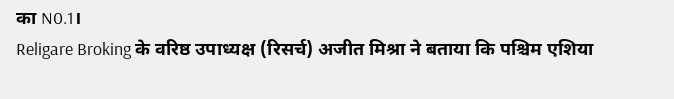का N0.1।
Religare Broking के वरिष्ठ उपाध्यक्ष (रिसर्च) अजीत मिश्रा ने बताया कि पश्चिम एशिया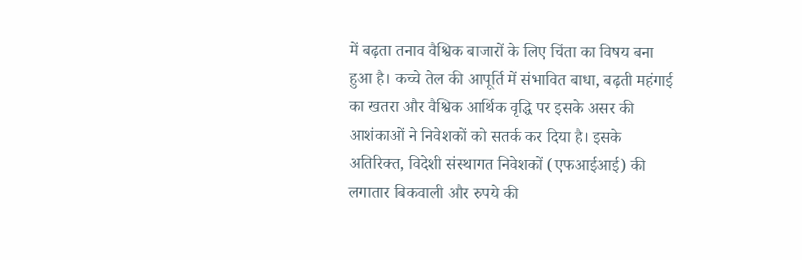में बढ़ता तनाव वैश्विक बाजारों के लिए चिंता का विषय बना हुआ है। कच्चे तेल की आपूर्ति में संभावित बाधा, बढ़ती महंगाई का खतरा और वैश्विक आर्थिक वृद्धि पर इसके असर की आशंकाओं ने निवेशकों को सतर्क कर दिया है। इसके अतिरिक्त, विदेशी संस्थागत निवेशकों (एफआईआई) की लगातार बिकवाली और रुपये की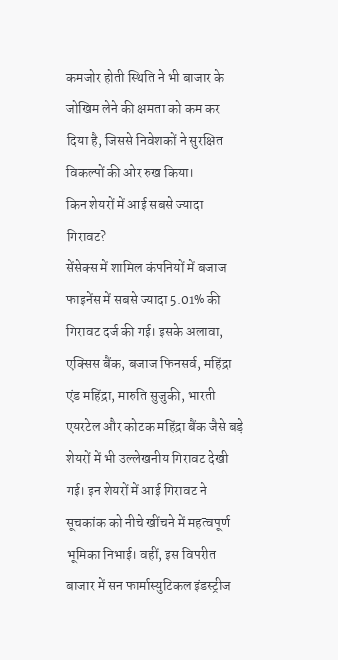कमजोर होती स्थिति ने भी बाजार के जोखिम लेने की क्षमता को कम कर दिया है, जिससे निवेशकों ने सुरक्षित विकल्पों की ओर रुख किया।
किन शेयरों में आई सबसे ज्यादा गिरावट?
सेंसेक्स में शामिल कंपनियों में बजाज फाइनेंस में सबसे ज्यादा 5.01% की गिरावट दर्ज की गई। इसके अलावा, एक्सिस बैंक, बजाज फिनसर्व, महिंद्रा एंड महिंद्रा, मारुति सुजुकी, भारती एयरटेल और कोटक महिंद्रा बैंक जैसे बड़े शेयरों में भी उल्लेखनीय गिरावट देखी गई। इन शेयरों में आई गिरावट ने सूचकांक को नीचे खींचने में महत्वपूर्ण भूमिका निभाई। वहीं, इस विपरीत बाजार में सन फार्मास्युटिकल इंडस्ट्रीज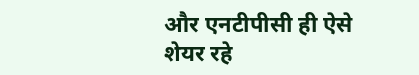और एनटीपीसी ही ऐसे शेयर रहे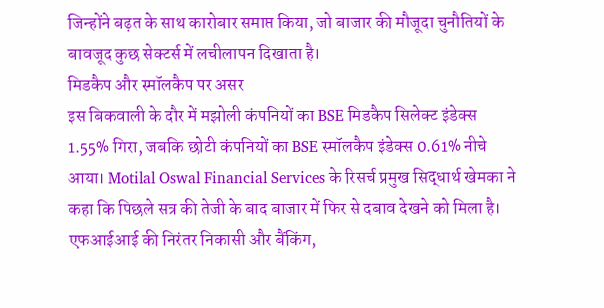जिन्होंने बढ़त के साथ कारोबार समाप्त किया, जो बाजार की मौजूदा चुनौतियों के बावजूद कुछ सेक्टर्स में लचीलापन दिखाता है।
मिडकैप और स्मॉलकैप पर असर
इस बिकवाली के दौर में मझोली कंपनियों का BSE मिडकैप सिलेक्ट इंडेक्स 1.55% गिरा, जबकि छोटी कंपनियों का BSE स्मॉलकैप इंडेक्स 0.61% नीचे आया। Motilal Oswal Financial Services के रिसर्च प्रमुख सिद्धार्थ खेमका ने कहा कि पिछले सत्र की तेजी के बाद बाजार में फिर से दबाव देखने को मिला है। एफआईआई की निरंतर निकासी और बैंकिंग,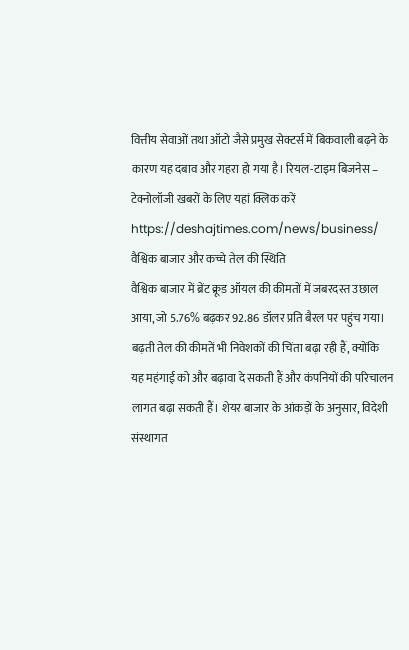वित्तीय सेवाओं तथा ऑटो जैसे प्रमुख सेक्टर्स में बिकवाली बढ़ने के कारण यह दबाव और गहरा हो गया है। रियल-टाइम बिजनेस – टेक्नोलॉजी खबरों के लिए यहां क्लिक करें https://deshajtimes.com/news/business/
वैश्विक बाजार और कच्चे तेल की स्थिति
वैश्विक बाजार में ब्रेंट क्रूड ऑयल की कीमतों में जबरदस्त उछाल आया, जो 5.76% बढ़कर 92.86 डॉलर प्रति बैरल पर पहुंच गया। बढ़ती तेल की कीमतें भी निवेशकों की चिंता बढ़ा रही हैं, क्योंकि यह महंगाई को और बढ़ावा दे सकती हैं और कंपनियों की परिचालन लागत बढ़ा सकती हैं। शेयर बाजार के आंकड़ों के अनुसार, विदेशी संस्थागत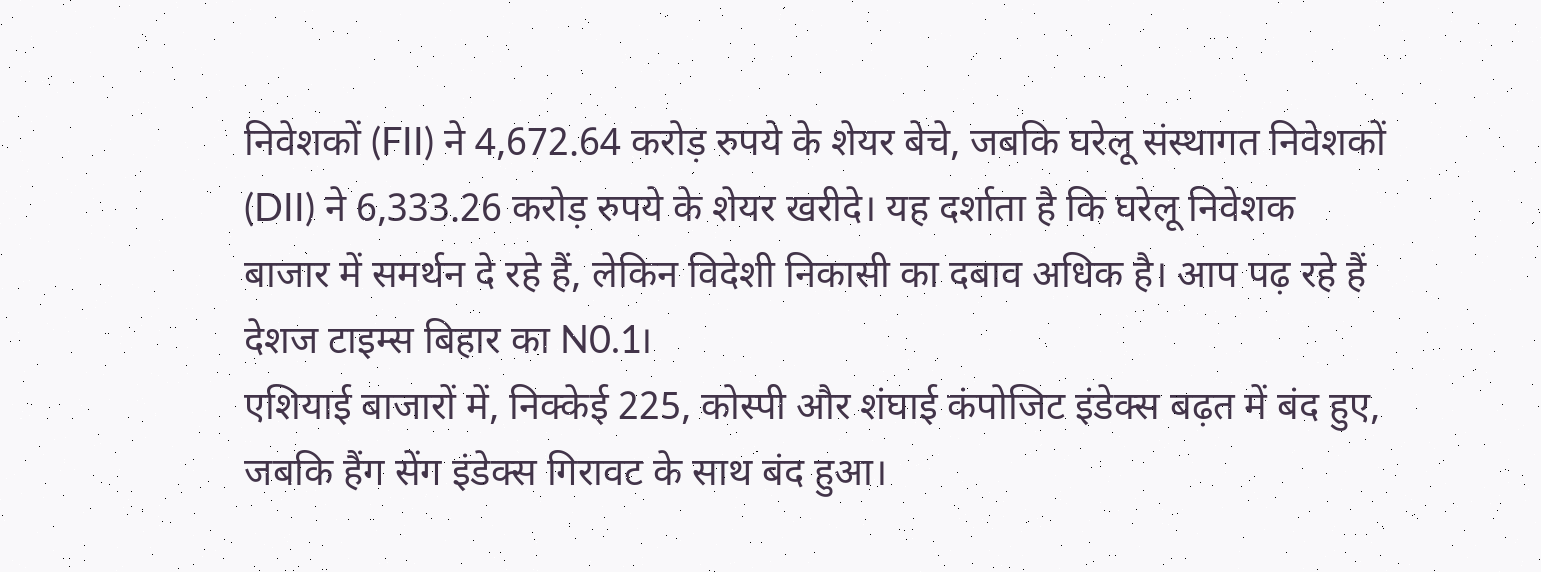निवेशकों (FII) ने 4,672.64 करोड़ रुपये के शेयर बेचे, जबकि घरेलू संस्थागत निवेशकों (DII) ने 6,333.26 करोड़ रुपये के शेयर खरीदे। यह दर्शाता है कि घरेलू निवेशक बाजार में समर्थन दे रहे हैं, लेकिन विदेशी निकासी का दबाव अधिक है। आप पढ़ रहे हैं देशज टाइम्स बिहार का N0.1।
एशियाई बाजारों में, निक्केई 225, कोस्पी और शंघाई कंपोजिट इंडेक्स बढ़त में बंद हुए, जबकि हैंग सेंग इंडेक्स गिरावट के साथ बंद हुआ।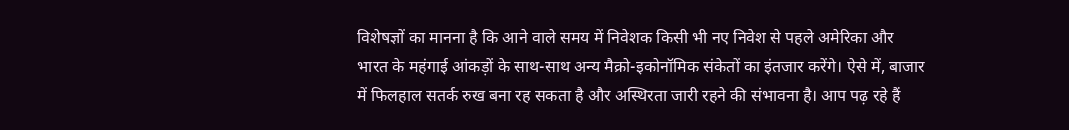विशेषज्ञों का मानना है कि आने वाले समय में निवेशक किसी भी नए निवेश से पहले अमेरिका और भारत के महंगाई आंकड़ों के साथ-साथ अन्य मैक्रो-इकोनॉमिक संकेतों का इंतजार करेंगे। ऐसे में, बाजार में फिलहाल सतर्क रुख बना रह सकता है और अस्थिरता जारी रहने की संभावना है। आप पढ़ रहे हैं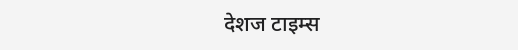देशज टाइम्स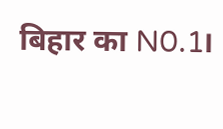बिहार का N0.1।